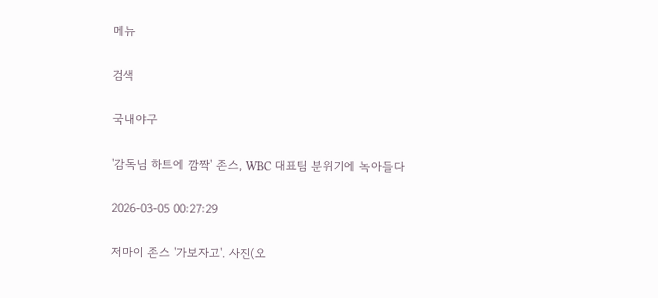메뉴

검색

국내야구

'감독님 하트에 깜짝' 존스, WBC 대표팀 분위기에 녹아들다

2026-03-05 00:27:29

저마이 존스 '가보자고'. 사진(오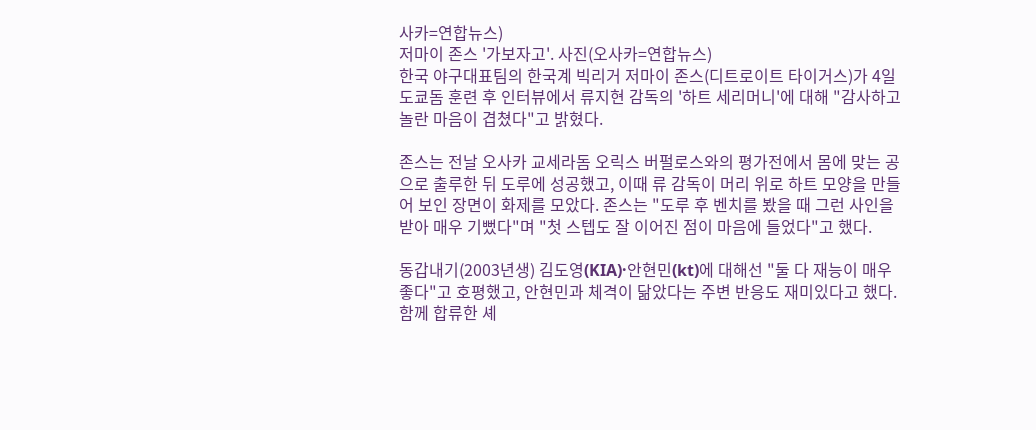사카=연합뉴스)
저마이 존스 '가보자고'. 사진(오사카=연합뉴스)
한국 야구대표팀의 한국계 빅리거 저마이 존스(디트로이트 타이거스)가 4일 도쿄돔 훈련 후 인터뷰에서 류지현 감독의 '하트 세리머니'에 대해 "감사하고 놀란 마음이 겹쳤다"고 밝혔다.

존스는 전날 오사카 교세라돔 오릭스 버펄로스와의 평가전에서 몸에 맞는 공으로 출루한 뒤 도루에 성공했고, 이때 류 감독이 머리 위로 하트 모양을 만들어 보인 장면이 화제를 모았다. 존스는 "도루 후 벤치를 봤을 때 그런 사인을 받아 매우 기뻤다"며 "첫 스텝도 잘 이어진 점이 마음에 들었다"고 했다.

동갑내기(2003년생) 김도영(KIA)·안현민(kt)에 대해선 "둘 다 재능이 매우 좋다"고 호평했고, 안현민과 체격이 닮았다는 주변 반응도 재미있다고 했다. 함께 합류한 셰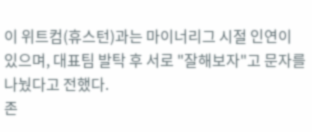이 위트컴(휴스턴)과는 마이너리그 시절 인연이 있으며, 대표팀 발탁 후 서로 "잘해보자"고 문자를 나눴다고 전했다.
존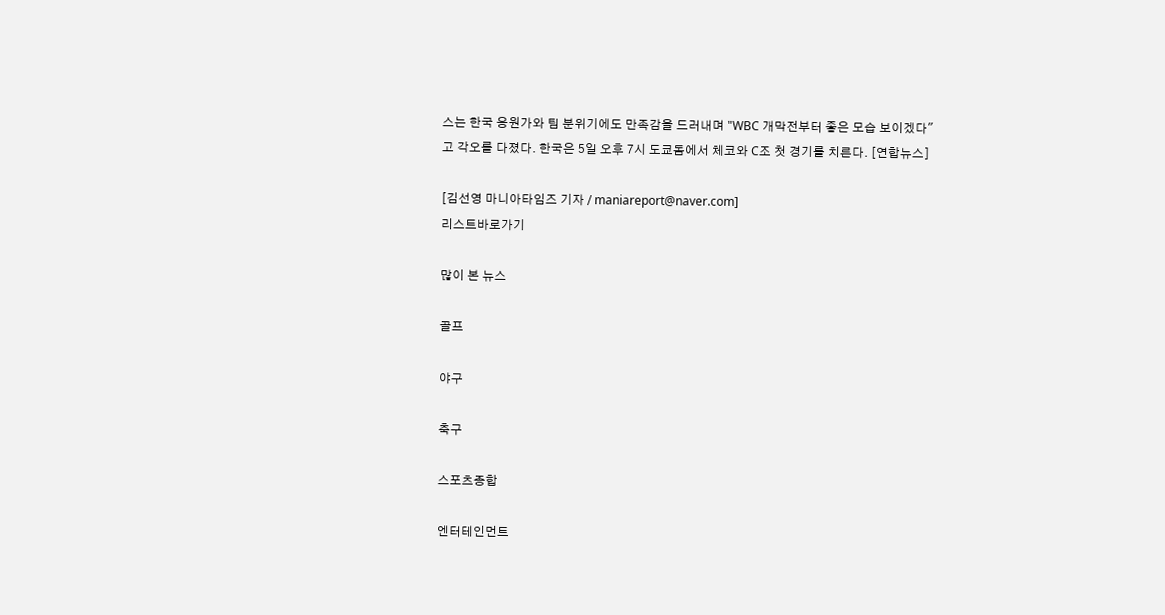스는 한국 응원가와 팀 분위기에도 만족감을 드러내며 "WBC 개막전부터 좋은 모습 보이겠다"고 각오를 다졌다. 한국은 5일 오후 7시 도쿄돔에서 체코와 C조 첫 경기를 치른다. [연합뉴스]

[김선영 마니아타임즈 기자 / maniareport@naver.com]
리스트바로가기

많이 본 뉴스

골프

야구

축구

스포츠종합

엔터테인먼트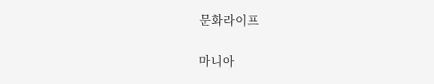문화라이프

마니아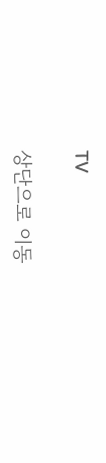TV

상단으로 이동